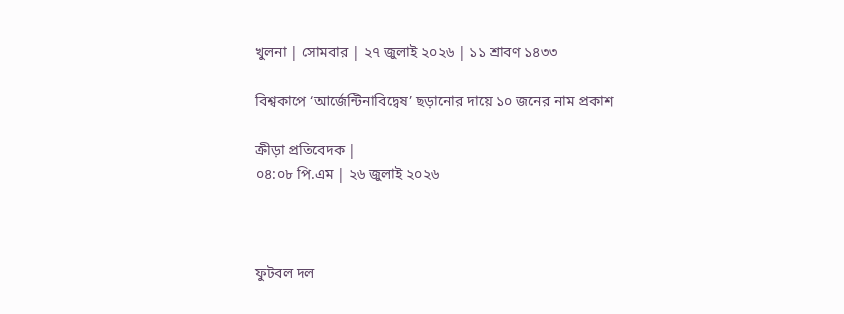খুলনা | সোমবার | ২৭ জুলাই ২০২৬ | ১১ শ্রাবণ ১৪৩৩

বিশ্বকাপে ‘আর্জেন্টিনাবিদ্বেষ’ ছড়ানোর দায়ে ১০ জনের নাম প্রকাশ

ক্রীড়া প্রতিবেদক |
০৪:০৮ পি.এম | ২৬ জুলাই ২০২৬



ফুটবল দল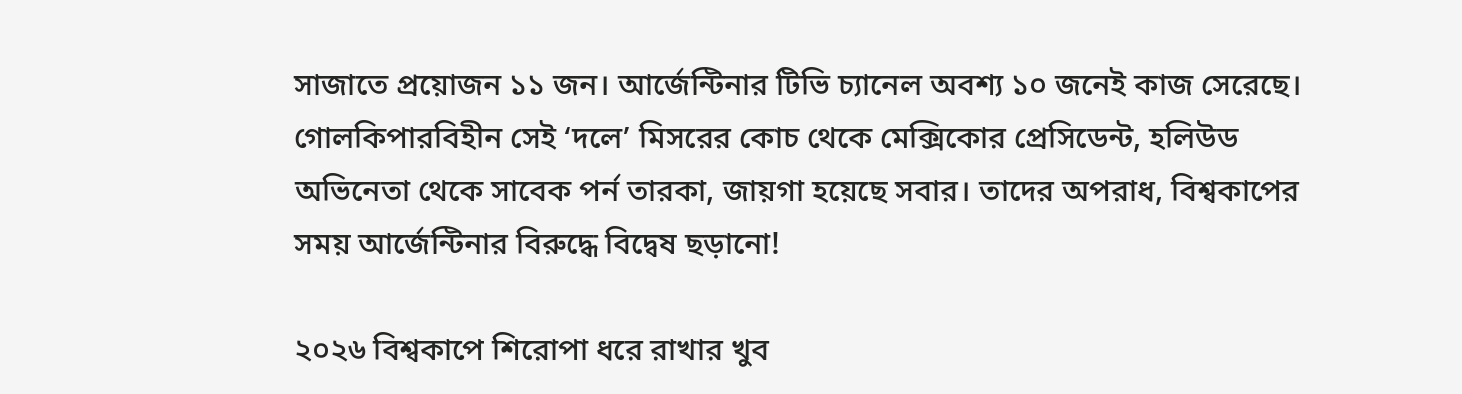সাজাতে প্রয়োজন ১১ জন। আর্জেন্টিনার টিভি চ্যানেল অবশ্য ১০ জনেই কাজ সেরেছে। গোলকিপারবিহীন সেই ‘দলে’ মিসরের কোচ থেকে মেক্সিকোর প্রেসিডেন্ট, হলিউড অভিনেতা থেকে সাবেক পর্ন তারকা, জায়গা হয়েছে সবার। তাদের অপরাধ, বিশ্বকাপের সময় আর্জেন্টিনার বিরুদ্ধে বিদ্বেষ ছড়ানো!

২০২৬ বিশ্বকাপে শিরোপা ধরে রাখার খুব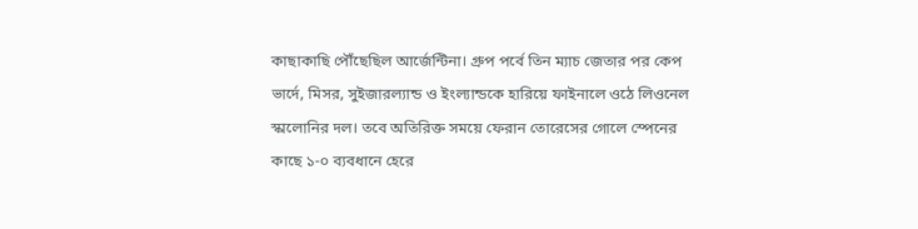কাছাকাছি পৌঁছেছিল আর্জেন্টিনা। গ্রুপ পর্বে তিন ম্যাচ জেতার পর কেপ ভার্দে, মিসর, সুইজারল্যান্ড ও ইংল্যান্ডকে হারিয়ে ফাইনালে ওঠে লিওনেল স্কালোনির দল। তবে অতিরিক্ত সময়ে ফেরান তোরেসের গোলে স্পেনের কাছে ১-০ ব্যবধানে হেরে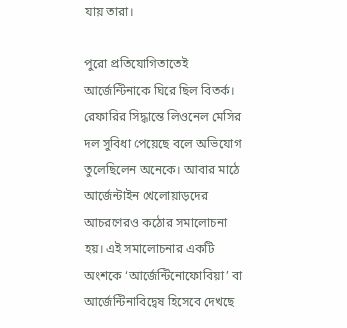যায় তারা।

পুরো প্রতিযোগিতাতেই আর্জেন্টিনাকে ঘিরে ছিল বিতর্ক। রেফারির সিদ্ধান্তে লিওনেল মেসির দল সুবিধা পেয়েছে বলে অভিযোগ তুলেছিলেন অনেকে। আবার মাঠে আর্জেন্টাইন খেলোয়াড়দের আচরণেরও কঠোর সমালোচনা হয়। এই সমালোচনার একটি অংশকে ‘আর্জেন্টিনোফোবিয়া’ বা আর্জেন্টিনাবিদ্বেষ হিসেবে দেখছে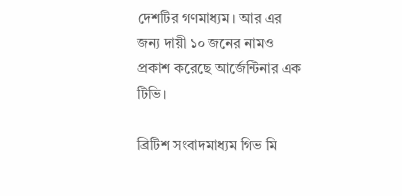দেশটির গণমাধ্যম। আর এর জন্য দায়ী ১০ জনের নামও প্রকাশ করেছে আর্জেন্টিনার এক টিভি।

ব্রিটিশ সংবাদমাধ্যম গিভ মি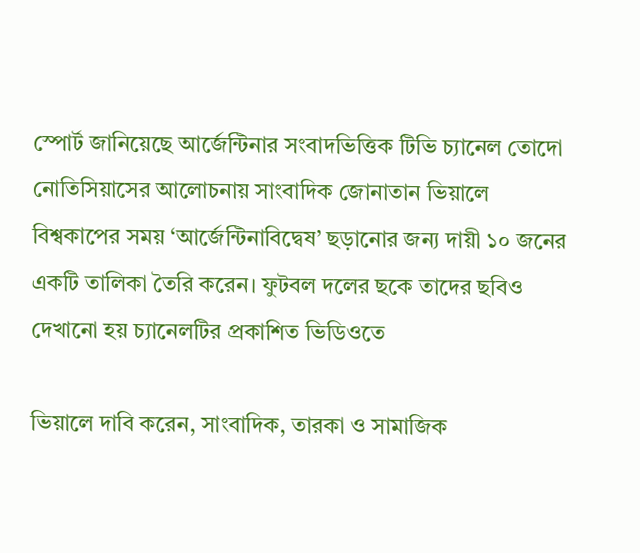স্পোর্ট জানিয়েছে আর্জেন্টিনার সংবাদভিত্তিক টিভি চ্যানেল তোদো নোতিসিয়াসের আলোচনায় সাংবাদিক জোনাতান ভিয়ালে বিশ্বকাপের সময় ‘আর্জেন্টিনাবিদ্বেষ’ ছড়ানোর জন্য দায়ী ১০ জনের একটি তালিকা তৈরি করেন। ফুটবল দলের ছকে তাদের ছবিও দেখানো হয় চ্যানেলটির প্রকাশিত ভিডিওতে

ভিয়ালে দাবি করেন, সাংবাদিক, তারকা ও সামাজিক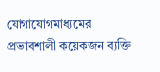যোগাযোগমাধ্যমের প্রভাবশালী কয়েকজন ব্যক্তি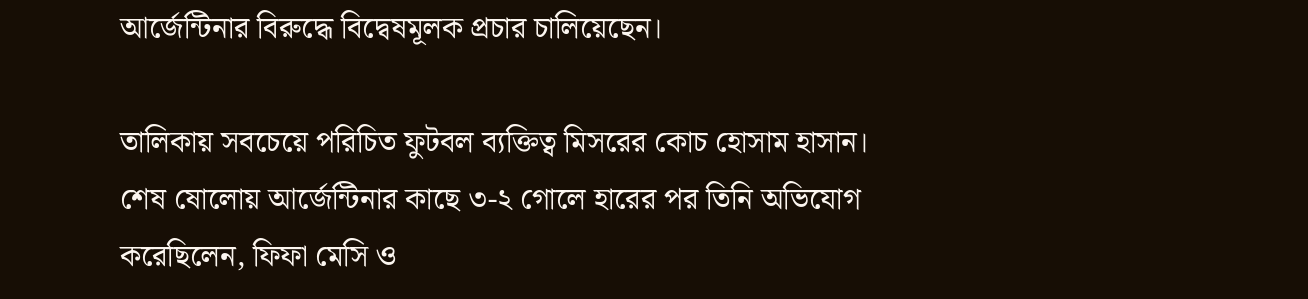আর্জেন্টিনার বিরুদ্ধে বিদ্বেষমূলক প্রচার চালিয়েছেন।

তালিকায় সবচেয়ে পরিচিত ফুটবল ব্যক্তিত্ব মিসরের কোচ হোসাম হাসান। শেষ ষোলোয় আর্জেন্টিনার কাছে ৩-২ গোলে হারের পর তিনি অভিযোগ করেছিলেন, ফিফা মেসি ও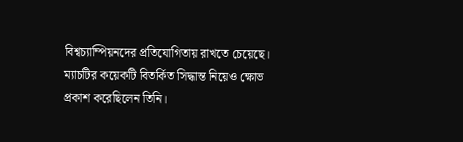বিশ্বচ্যাম্পিয়নদের প্রতিযোগিতায় রাখতে চেয়েছে। ম্যাচটির কয়েকটি বিতর্কিত সিদ্ধান্ত নিয়েও ক্ষোভ প্রকাশ করেছিলেন তিনি।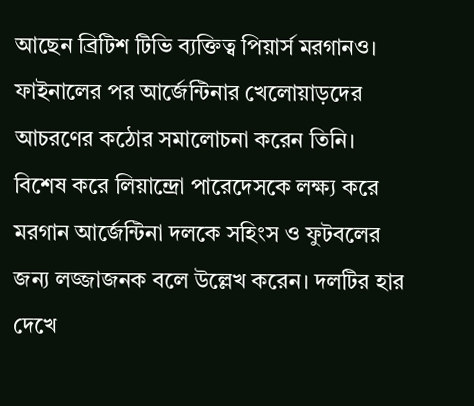আছেন ব্রিটিশ টিভি ব্যক্তিত্ব পিয়ার্স মরগানও। ফাইনালের পর আর্জেন্টিনার খেলোয়াড়দের আচরণের কঠোর সমালোচনা করেন তিনি। বিশেষ করে লিয়ান্দ্রো পারেদেসকে লক্ষ্য করে মরগান আর্জেন্টিনা দলকে সহিংস ও ফুটবলের জন্য লজ্জাজনক বলে উল্লেখ করেন। দলটির হার দেখে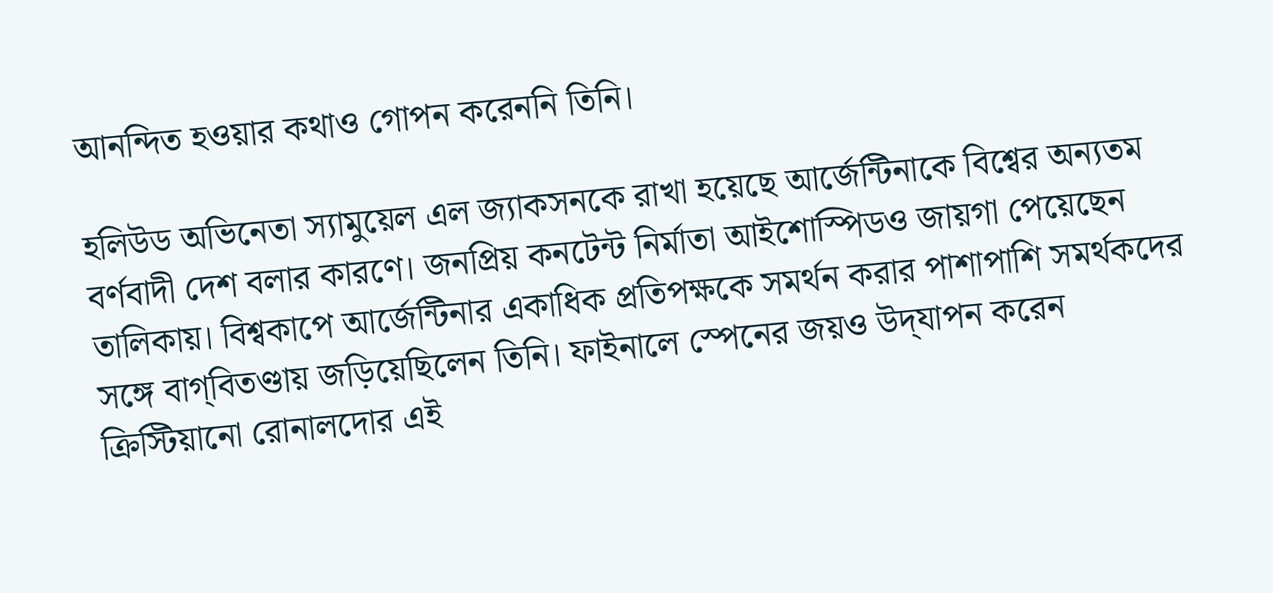আনন্দিত হওয়ার কথাও গোপন করেননি তিনি।

হলিউড অভিনেতা স্যামুয়েল এল জ্যাকসনকে রাখা হয়েছে আর্জেন্টিনাকে বিশ্বের অন্যতম বর্ণবাদী দেশ বলার কারণে। জনপ্রিয় কনটেন্ট নির্মাতা আইশোস্পিডও জায়গা পেয়েছেন তালিকায়। বিশ্বকাপে আর্জেন্টিনার একাধিক প্রতিপক্ষকে সমর্থন করার পাশাপাশি সমর্থকদের সঙ্গে বাগ্‌বিতণ্ডায় জড়িয়েছিলেন তিনি। ফাইনালে স্পেনের জয়ও উদ্‌যাপন করেন ক্রিস্টিয়ানো রোনালদোর এই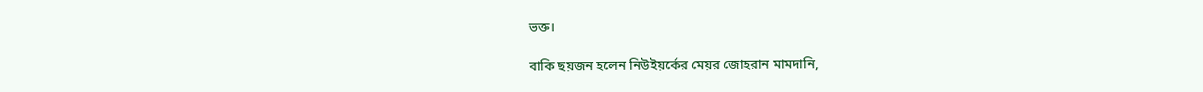ভক্ত।

বাকি ছয়জন হলেন নিউইয়র্কের মেয়র জোহরান মামদানি,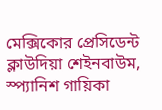মেক্সিকোর প্রেসিডেন্ট ক্লাউদিয়া শেইনবাউম, স্প্যানিশ গায়িকা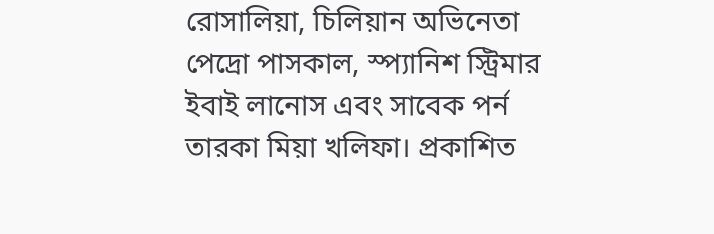রোসালিয়া, চিলিয়ান অভিনেতা পেদ্রো পাসকাল, স্প্যানিশ স্ট্রিমার ইবাই লানোস এবং সাবেক পর্ন তারকা মিয়া খলিফা। প্রকাশিত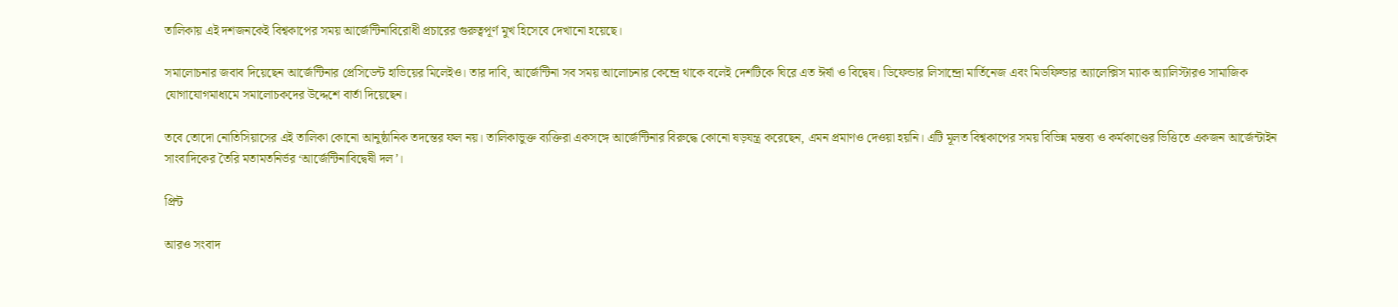তালিকায় এই দশজনকেই বিশ্বকাপের সময় আর্জেন্টিনাবিরোধী প্রচারের গুরুত্বপূর্ণ মুখ হিসেবে দেখানো হয়েছে।

সমালোচনার জবাব দিয়েছেন আর্জেন্টিনার প্রেসিডেন্ট হাভিয়ের মিলেইও। তার দাবি, আর্জেন্টিনা সব সময় আলোচনার কেন্দ্রে থাকে বলেই দেশটিকে ঘিরে এত ঈর্ষা ও বিদ্বেষ। ডিফেন্ডার লিসান্দ্রো মার্তিনেজ এবং মিডফিল্ডার অ্যালেক্সিস ম্যাক অ্যালিস্টারও সামাজিক যোগাযোগমাধ্যমে সমালোচকদের উদ্দেশে বার্তা দিয়েছেন।

তবে তোদো নোতিসিয়াসের এই তালিকা কোনো আনুষ্ঠানিক তদন্তের ফল নয়। তালিকাভুক্ত ব্যক্তিরা একসঙ্গে আর্জেন্টিনার বিরুদ্ধে কোনো ষড়যন্ত্র করেছেন, এমন প্রমাণও দেওয়া হয়নি। এটি মূলত বিশ্বকাপের সময় বিভিন্ন মন্তব্য ও কর্মকাণ্ডের ভিত্তিতে একজন আর্জেন্টাইন সাংবাদিকের তৈরি মতামতনির্ভর ‘আর্জেন্টিনাবিদ্বেষী দল’।

প্রিন্ট

আরও সংবাদ